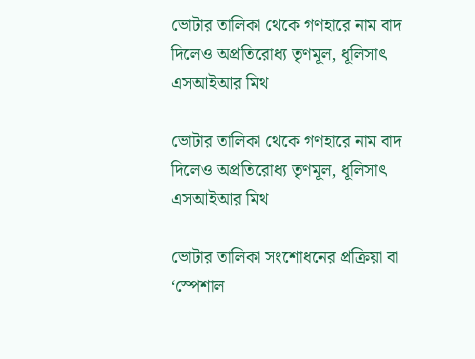ভোটার তালিকা থেকে গণহারে নাম বাদ দিলেও অপ্রতিরোধ্য তৃণমূল, ধূলিসাৎ এসআইআর মিথ

ভোটার তালিকা থেকে গণহারে নাম বাদ দিলেও অপ্রতিরোধ্য তৃণমূল, ধূলিসাৎ এসআইআর মিথ

ভোটার তালিকা সংশোধনের প্রক্রিয়া বা ‘স্পেশাল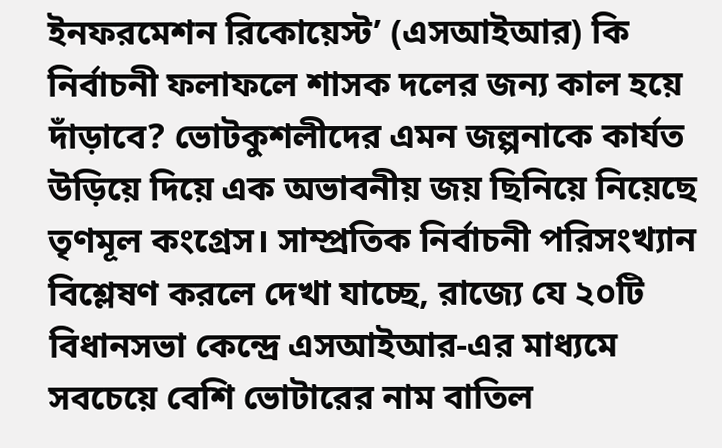ইনফরমেশন রিকোয়েস্ট’ (এসআইআর) কি নির্বাচনী ফলাফলে শাসক দলের জন্য কাল হয়ে দাঁড়াবে? ভোটকুশলীদের এমন জল্পনাকে কার্যত উড়িয়ে দিয়ে এক অভাবনীয় জয় ছিনিয়ে নিয়েছে তৃণমূল কংগ্রেস। সাম্প্রতিক নির্বাচনী পরিসংখ্যান বিশ্লেষণ করলে দেখা যাচ্ছে, রাজ্যে যে ২০টি বিধানসভা কেন্দ্রে এসআইআর-এর মাধ্যমে সবচেয়ে বেশি ভোটারের নাম বাতিল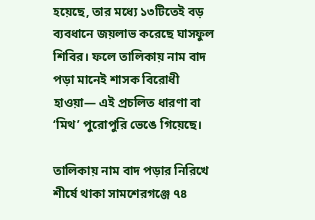হয়েছে, তার মধ্যে ১৩টিতেই বড় ব্যবধানে জয়লাভ করেছে ঘাসফুল শিবির। ফলে তালিকায় নাম বাদ পড়া মানেই শাসক বিরোধী হাওয়া— এই প্রচলিত ধারণা বা ‘মিথ’ পুরোপুরি ভেঙে গিয়েছে।

তালিকায় নাম বাদ পড়ার নিরিখে শীর্ষে থাকা সামশেরগঞ্জে ৭৪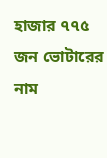হাজার ৭৭৫ জন ভোটারের নাম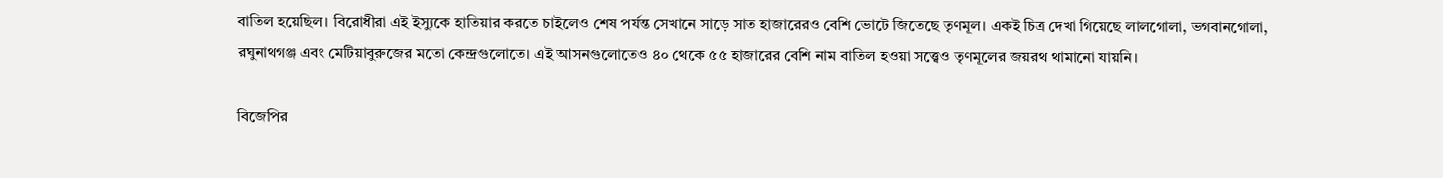বাতিল হয়েছিল। বিরোধীরা এই ইস্যুকে হাতিয়ার করতে চাইলেও শেষ পর্যন্ত সেখানে সাড়ে সাত হাজারেরও বেশি ভোটে জিতেছে তৃণমূল। একই চিত্র দেখা গিয়েছে লালগোলা, ভগবানগোলা, রঘুনাথগঞ্জ এবং মেটিয়াবুরুজের মতো কেন্দ্রগুলোতে। এই আসনগুলোতেও ৪০ থেকে ৫৫ হাজারের বেশি নাম বাতিল হওয়া সত্ত্বেও তৃণমূলের জয়রথ থামানো যায়নি।

বিজেপির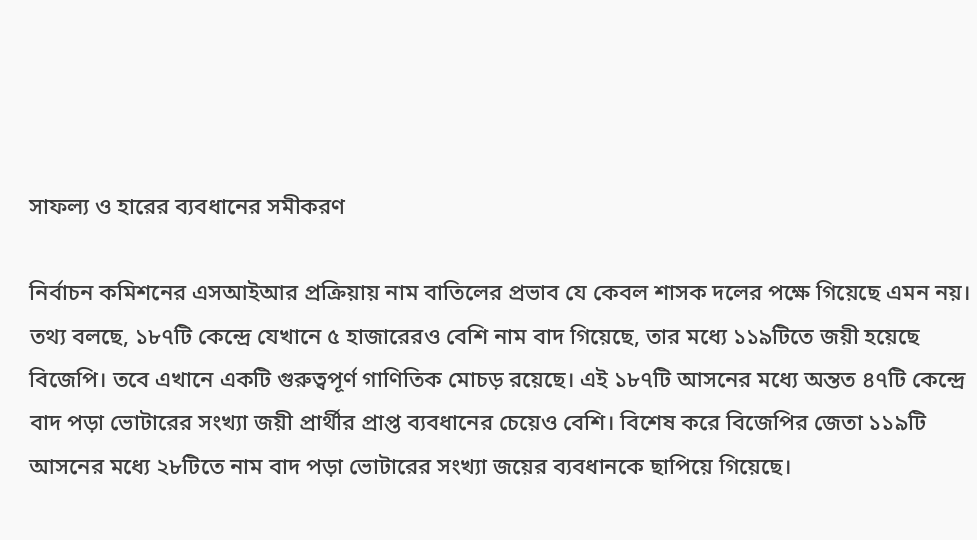সাফল্য ও হারের ব্যবধানের সমীকরণ

নির্বাচন কমিশনের এসআইআর প্রক্রিয়ায় নাম বাতিলের প্রভাব যে কেবল শাসক দলের পক্ষে গিয়েছে এমন নয়। তথ্য বলছে, ১৮৭টি কেন্দ্রে যেখানে ৫ হাজারেরও বেশি নাম বাদ গিয়েছে, তার মধ্যে ১১৯টিতে জয়ী হয়েছে বিজেপি। তবে এখানে একটি গুরুত্বপূর্ণ গাণিতিক মোচড় রয়েছে। এই ১৮৭টি আসনের মধ্যে অন্তত ৪৭টি কেন্দ্রে বাদ পড়া ভোটারের সংখ্যা জয়ী প্রার্থীর প্রাপ্ত ব্যবধানের চেয়েও বেশি। বিশেষ করে বিজেপির জেতা ১১৯টি আসনের মধ্যে ২৮টিতে নাম বাদ পড়া ভোটারের সংখ্যা জয়ের ব্যবধানকে ছাপিয়ে গিয়েছে।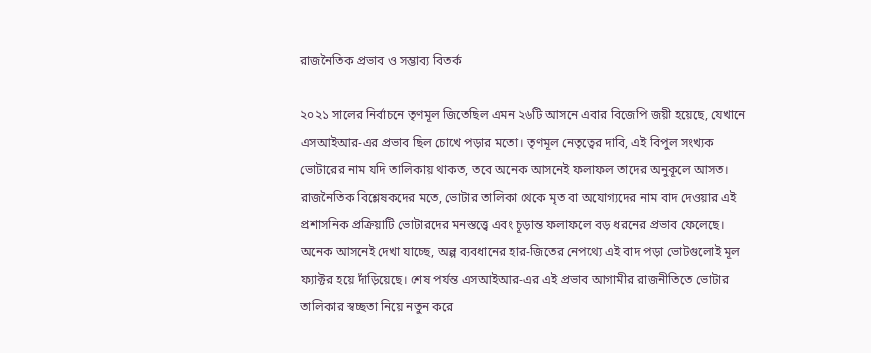রাজনৈতিক প্রভাব ও সম্ভাব্য বিতর্ক

২০২১ সালের নির্বাচনে তৃণমূল জিতেছিল এমন ২৬টি আসনে এবার বিজেপি জয়ী হয়েছে, যেখানে এসআইআর-এর প্রভাব ছিল চোখে পড়ার মতো। তৃণমূল নেতৃত্বের দাবি, এই বিপুল সংখ্যক ভোটারের নাম যদি তালিকায় থাকত, তবে অনেক আসনেই ফলাফল তাদের অনুকূলে আসত। রাজনৈতিক বিশ্লেষকদের মতে, ভোটার তালিকা থেকে মৃত বা অযোগ্যদের নাম বাদ দেওয়ার এই প্রশাসনিক প্রক্রিয়াটি ভোটারদের মনস্তত্ত্বে এবং চূড়ান্ত ফলাফলে বড় ধরনের প্রভাব ফেলেছে। অনেক আসনেই দেখা যাচ্ছে, অল্প ব্যবধানের হার-জিতের নেপথ্যে এই বাদ পড়া ভোটগুলোই মূল ফ্যাক্টর হয়ে দাঁড়িয়েছে। শেষ পর্যন্ত এসআইআর-এর এই প্রভাব আগামীর রাজনীতিতে ভোটার তালিকার স্বচ্ছতা নিয়ে নতুন করে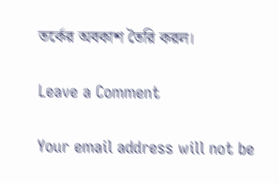তর্কের অবকাশ তৈরি করল।

Leave a Comment

Your email address will not be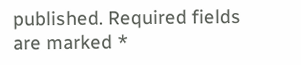published. Required fields are marked *